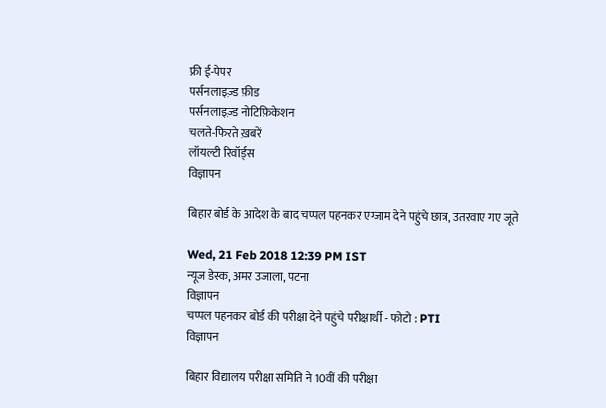फ्री ई-पेपर
पर्सनलाइज़्ड फ़ीड
पर्सनलाइज़्ड नोटिफ़िकेशन
चलते-फिरते ख़बरें
लॉयल्टी रिवॉर्ड्स
विज्ञापन

बिहार बोर्ड के आदेश के बाद चप्पल पहनकर एग्जाम देने पहुंचे छात्र, उतरवाए गए जूते

Wed, 21 Feb 2018 12:39 PM IST
न्यूज डेस्क, अमर उजाला, पटना
विज्ञापन
चप्पल पहनकर बोर्ड की परीक्षा देने पहुंचे परीक्षार्थी - फोटो : PTI
विज्ञापन

बिहार विद्यालय परीक्षा समिति ने 10वीं की परीक्षा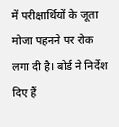में परीक्षार्थियों के जूता मोजा पहनने पर रोक लगा दी है। बोर्ड ने निर्देश दिए हैं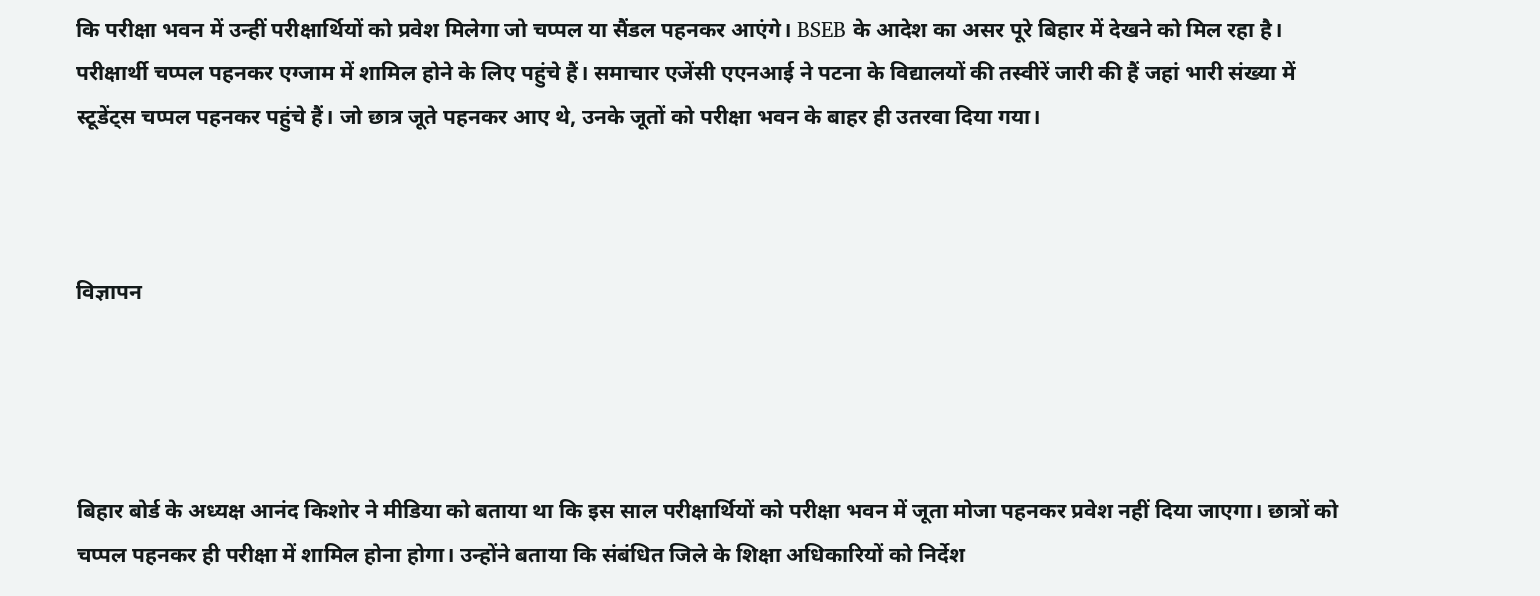कि परीक्षा भवन में उन्हीं परीक्षार्थियों को प्रवेश मिलेगा जो चप्पल या सैंडल पहनकर आएंगे। BSEB के आदेश का असर पूरे बिहार में देखने को मिल रहा है। परीक्षार्थी चप्पल पहनकर एग्जाम में शामिल होने के लिए पहुंचे हैं। समाचार एजेंसी एएनआई ने पटना के विद्यालयों की तस्वीरें जारी की हैं जहां भारी संख्या में स्टूडेंट्स चप्पल पहनकर पहुंचे हैं। जो छात्र जूते पहनकर आए थे, उनके जूतों को परीक्षा भवन के बाहर ही उतरवा दिया गया।



विज्ञापन




बिहार बोर्ड के अध्यक्ष आनंद किशोर ने मीडिया को बताया था कि इस साल परीक्षार्थियों को परीक्षा भवन में जूता मोजा पहनकर प्रवेश नहीं दिया जाएगा। छात्रों को चप्पल पहनकर ही परीक्षा में शामिल होना होगा। उन्होंने बताया कि संबंधित जिले के शिक्षा अधिकारियों को निर्देश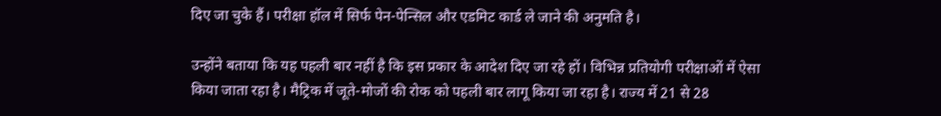दिए जा चुके हैं। परीक्षा हॉल में सिर्फ पेन-पेन्सिल और एडमिट कार्ड ले जाने की अनुमति है।

उन्होंने बताया कि यह पहली बार नहीं है कि इस प्रकार के आदेश दिए जा रहे हों। विभिन्न प्रतियोगी परीक्षाओं में ऐसा किया जाता रहा है। मैट्रिक में जूते-मोजों की रोक को पहली बार लागू किया जा रहा है। राज्य में 21 से 28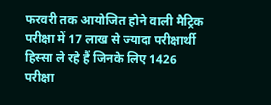फरवरी तक आयोजित होने वाली मैट्रिक परीक्षा में 17 लाख से ज्यादा परीक्षार्थी हिस्सा ले रहे हैं जिनके लिए 1426 परीक्षा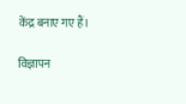केंद्र बनाए गए हैं।

विज्ञापन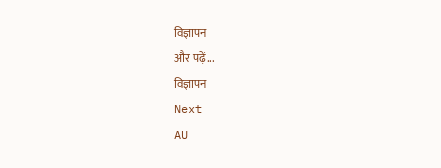विज्ञापन
और पढ़ें...
विज्ञापन
Next
AU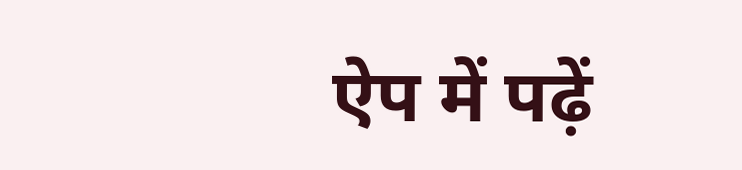ऐप में पढ़ें